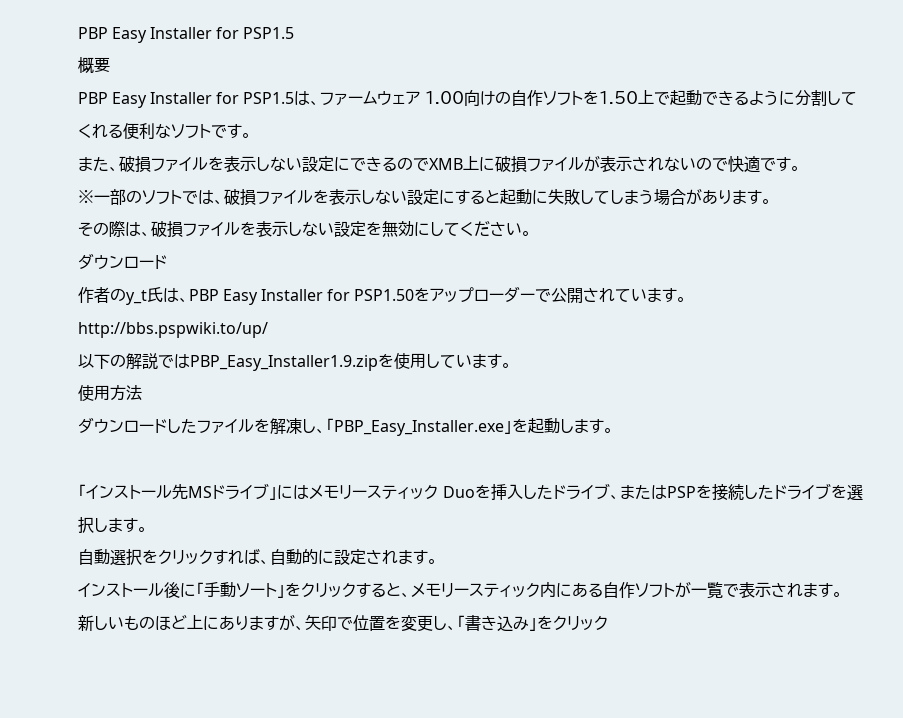PBP Easy Installer for PSP1.5
概要
PBP Easy Installer for PSP1.5は、ファームウェア 1.00向けの自作ソフトを1.50上で起動できるように分割してくれる便利なソフトです。
また、破損ファイルを表示しない設定にできるのでXMB上に破損ファイルが表示されないので快適です。
※一部のソフトでは、破損ファイルを表示しない設定にすると起動に失敗してしまう場合があります。
その際は、破損ファイルを表示しない設定を無効にしてください。
ダウンロード
作者のy_t氏は、PBP Easy Installer for PSP1.50をアップローダーで公開されています。
http://bbs.pspwiki.to/up/
以下の解説ではPBP_Easy_Installer1.9.zipを使用しています。
使用方法
ダウンロードしたファイルを解凍し、「PBP_Easy_Installer.exe」を起動します。

「インストール先MSドライブ」にはメモリースティック Duoを挿入したドライブ、またはPSPを接続したドライブを選択します。
自動選択をクリックすれば、自動的に設定されます。
インストール後に「手動ソート」をクリックすると、メモリースティック内にある自作ソフトが一覧で表示されます。
新しいものほど上にありますが、矢印で位置を変更し、「書き込み」をクリック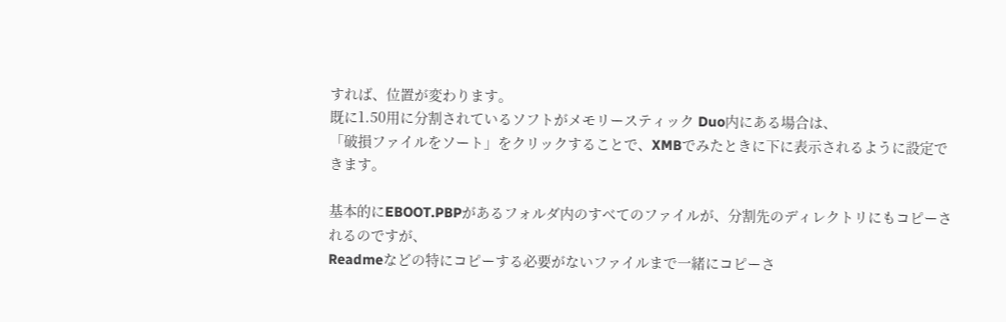すれば、位置が変わります。
既に1.50用に分割されているソフトがメモリースティック Duo内にある場合は、
「破損ファイルをソート」をクリックすることで、XMBでみたときに下に表示されるように設定できます。

基本的にEBOOT.PBPがあるフォルダ内のすべてのファイルが、分割先のディレクトリにもコピーされるのですが、
Readmeなどの特にコピーする必要がないファイルまで一緒にコピーさ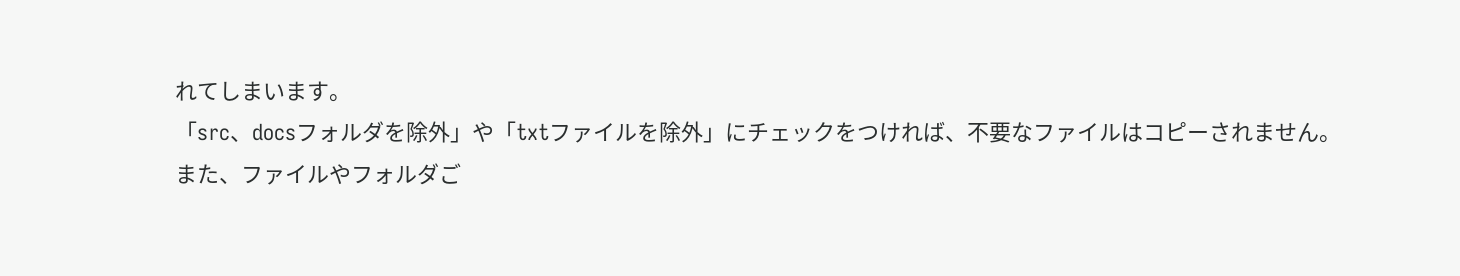れてしまいます。
「src、docsフォルダを除外」や「txtファイルを除外」にチェックをつければ、不要なファイルはコピーされません。
また、ファイルやフォルダご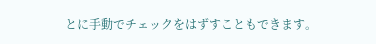とに手動でチェックをはずすこともできます。